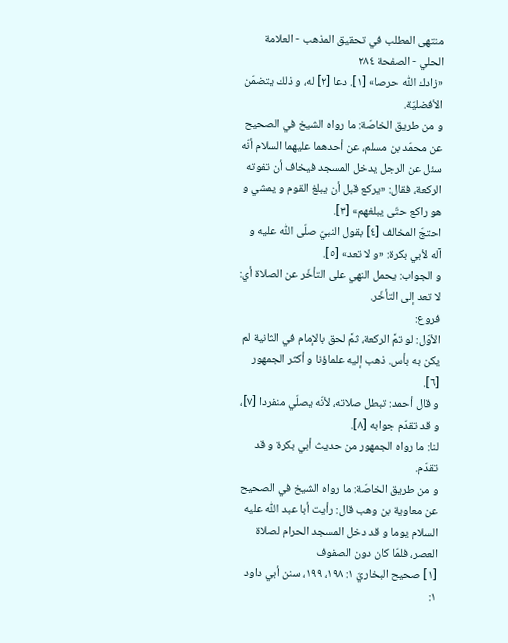منتهى المطلب في تحقيق المذهب - العلامة الحلي - الصفحة ٢٨٤
«زادك اللّٰه حرصا» [١]. دعا [٢] له، و ذلك يتضمّن الأفضليّة.
و من طريق الخاصّة: ما رواه الشيخ في الصحيح عن محمّد بن مسلم، عن أحدهما عليهما السلام أنّه سئل عن الرجل يدخل المسجد فيخاف أن تفوته الركعة، فقال: «يركع قبل أن يبلغ القوم و يمشي و هو راكع حتّى يبلغهم» [٣].
احتجّ المخالف [٤] بقول النبيّ صلّى اللّٰه عليه و آله لأبي بكرة: «و لا تعد» [٥].
و الجواب: يحمل النهي على التأخّر عن الصلاة أي: لا تعد إلى التأخّر.
فروع:
الأوّل: لو تمَّ الركعة، ثمَّ لحق بالإمام في الثانية لم يكن به بأس. ذهب إليه علماؤنا و أكثر الجمهور [٦].
و قال أحمد: تبطل صلاته، لأنّه يصلّي منفردا [٧]، و قد تقدّم جوابه [٨].
لنا: ما رواه الجمهور من حديث أبي بكرة و قد تقدّم.
و من طريق الخاصّة: ما رواه الشيخ في الصحيح عن معاوية بن وهب قال: رأيت أبا عبد اللّٰه عليه السلام يوما و قد دخل المسجد الحرام لصلاة العصر، فلمّا كان دون الصفوف
[١] صحيح البخاريّ ١: ١٩٨، ١٩٩، سنن أبي داود ١: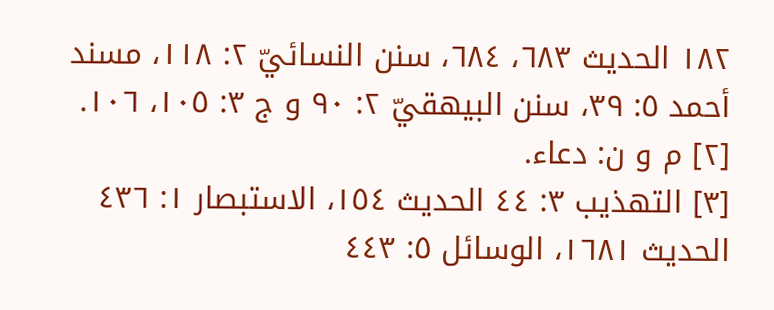١٨٢ الحديث ٦٨٣، ٦٨٤، سنن النسائيّ ٢: ١١٨، مسند أحمد ٥: ٣٩، سنن البيهقيّ ٢: ٩٠ و ج ٣: ١٠٥، ١٠٦.
[٢] م و ن: دعاء.
[٣] التهذيب ٣: ٤٤ الحديث ١٥٤، الاستبصار ١: ٤٣٦ الحديث ١٦٨١، الوسائل ٥: ٤٤٣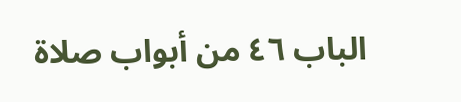الباب ٤٦ من أبواب صلاة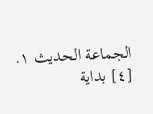الجماعة الحديث ١.
[٤] بداية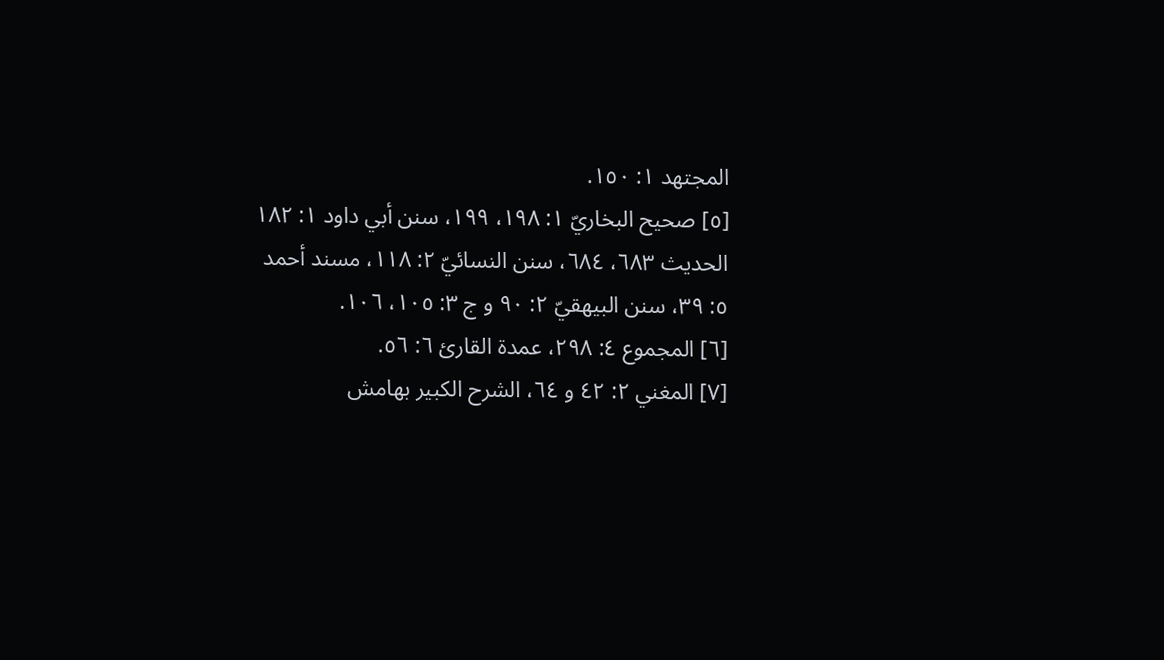المجتهد ١: ١٥٠.
[٥] صحيح البخاريّ ١: ١٩٨، ١٩٩، سنن أبي داود ١: ١٨٢ الحديث ٦٨٣، ٦٨٤، سنن النسائيّ ٢: ١١٨، مسند أحمد ٥: ٣٩، سنن البيهقيّ ٢: ٩٠ و ج ٣: ١٠٥، ١٠٦.
[٦] المجموع ٤: ٢٩٨، عمدة القارئ ٦: ٥٦.
[٧] المغني ٢: ٤٢ و ٦٤، الشرح الكبير بهامش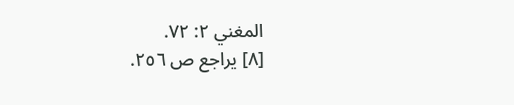المغني ٢: ٧٢.
[٨] يراجع ص ٢٥٦.